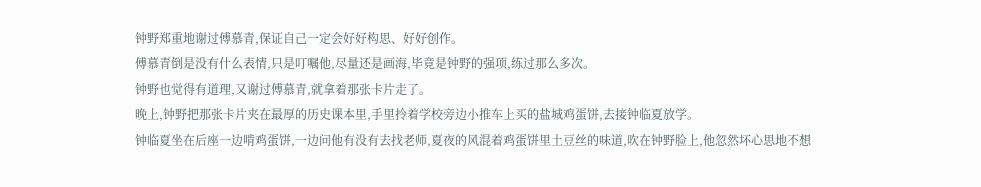钟野郑重地谢过傅慕青,保证自己一定会好好构思、好好创作。
傅慕青倒是没有什么表情,只是叮嘱他,尽量还是画海,毕竟是钟野的强项,练过那么多次。
钟野也觉得有道理,又谢过傅慕青,就拿着那张卡片走了。
晚上,钟野把那张卡片夹在最厚的历史课本里,手里拎着学校旁边小推车上买的盐城鸡蛋饼,去接钟临夏放学。
钟临夏坐在后座一边啃鸡蛋饼,一边问他有没有去找老师,夏夜的风混着鸡蛋饼里土豆丝的味道,吹在钟野脸上,他忽然坏心思地不想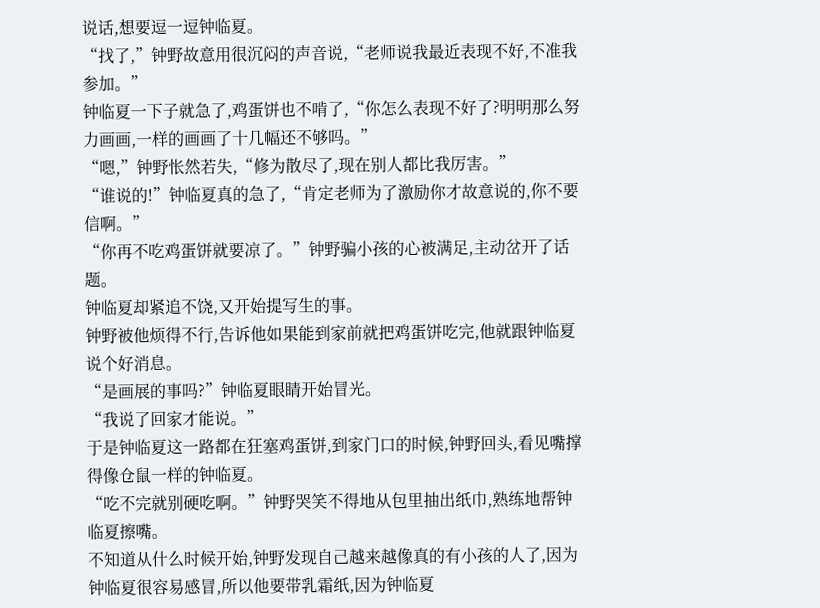说话,想要逗一逗钟临夏。
“找了,”钟野故意用很沉闷的声音说,“老师说我最近表现不好,不准我参加。”
钟临夏一下子就急了,鸡蛋饼也不啃了,“你怎么表现不好了?明明那么努力画画,一样的画画了十几幅还不够吗。”
“嗯,”钟野怅然若失,“修为散尽了,现在别人都比我厉害。”
“谁说的!”钟临夏真的急了,“肯定老师为了激励你才故意说的,你不要信啊。”
“你再不吃鸡蛋饼就要凉了。”钟野骗小孩的心被满足,主动岔开了话题。
钟临夏却紧追不饶,又开始提写生的事。
钟野被他烦得不行,告诉他如果能到家前就把鸡蛋饼吃完,他就跟钟临夏说个好消息。
“是画展的事吗?”钟临夏眼睛开始冒光。
“我说了回家才能说。”
于是钟临夏这一路都在狂塞鸡蛋饼,到家门口的时候,钟野回头,看见嘴撑得像仓鼠一样的钟临夏。
“吃不完就别硬吃啊。”钟野哭笑不得地从包里抽出纸巾,熟练地帮钟临夏擦嘴。
不知道从什么时候开始,钟野发现自己越来越像真的有小孩的人了,因为钟临夏很容易感冒,所以他要带乳霜纸,因为钟临夏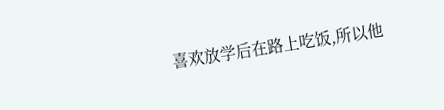喜欢放学后在路上吃饭,所以他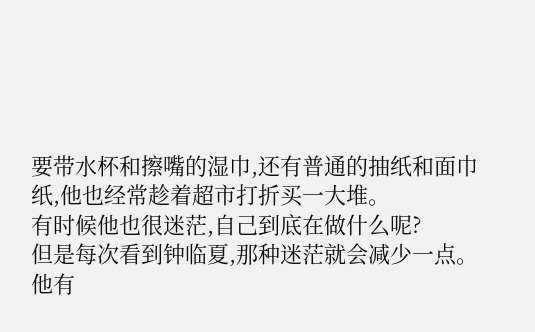要带水杯和擦嘴的湿巾,还有普通的抽纸和面巾纸,他也经常趁着超市打折买一大堆。
有时候他也很迷茫,自己到底在做什么呢?
但是每次看到钟临夏,那种迷茫就会减少一点。
他有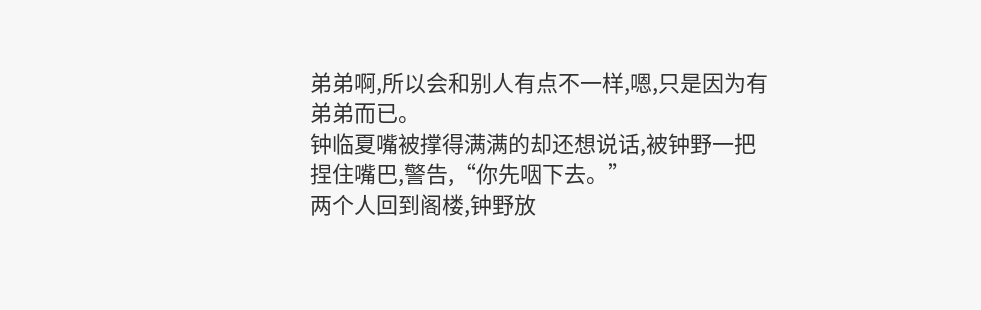弟弟啊,所以会和别人有点不一样,嗯,只是因为有弟弟而已。
钟临夏嘴被撑得满满的却还想说话,被钟野一把捏住嘴巴,警告,“你先咽下去。”
两个人回到阁楼,钟野放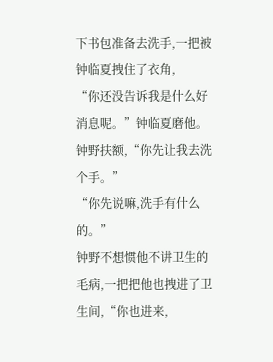下书包准备去洗手,一把被钟临夏拽住了衣角,
“你还没告诉我是什么好消息呢。”钟临夏磨他。
钟野扶额,“你先让我去洗个手。”
“你先说嘛,洗手有什么的。”
钟野不想惯他不讲卫生的毛病,一把把他也拽进了卫生间,“你也进来,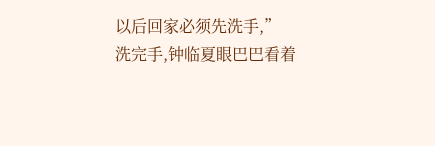以后回家必须先洗手,”
洗完手,钟临夏眼巴巴看着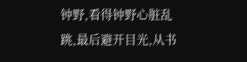钟野,看得钟野心脏乱跳,最后避开目光,从书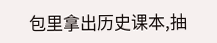包里拿出历史课本,抽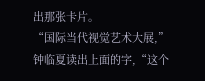出那张卡片。
“国际当代视觉艺术大展,”钟临夏读出上面的字,“这个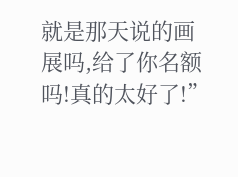就是那天说的画展吗,给了你名额吗!真的太好了!”